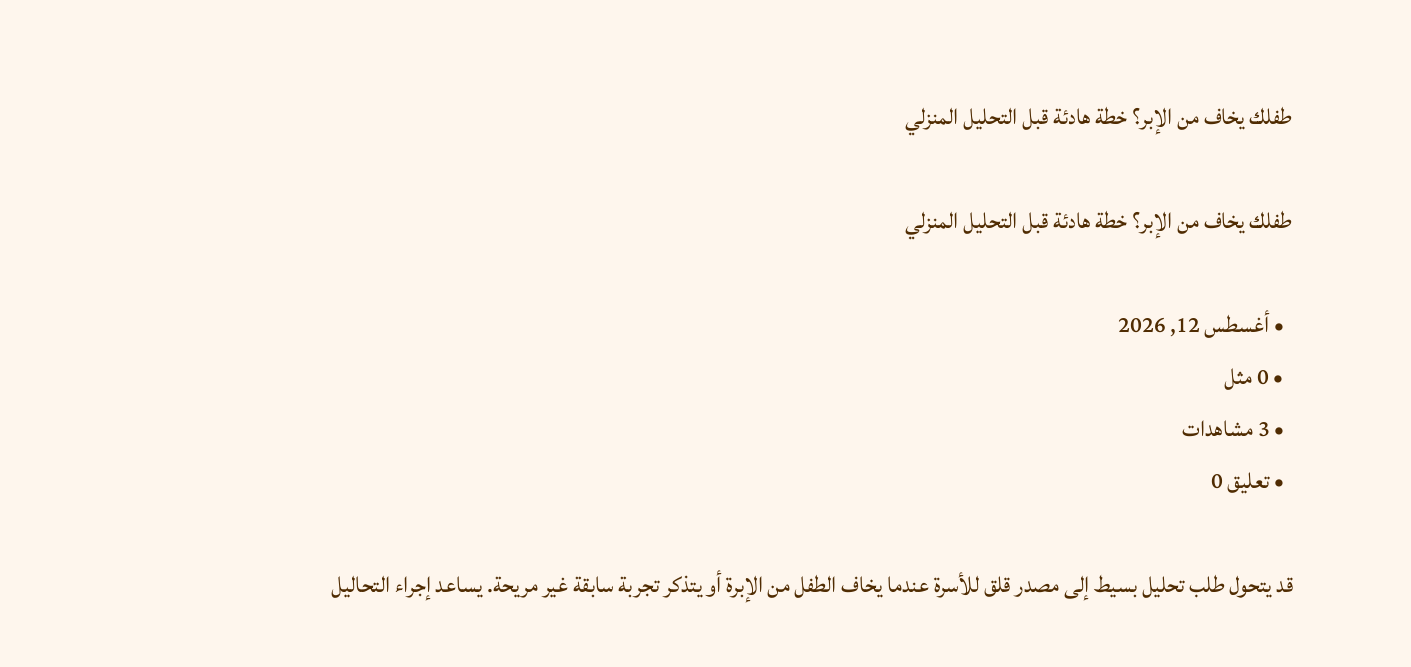طفلك يخاف من الإبر؟ خطة هادئة قبل التحليل المنزلي

طفلك يخاف من الإبر؟ خطة هادئة قبل التحليل المنزلي

  • أغسطس 12, 2026
  • 0 مثل
  • 3 مشاهدات
  • تعليق 0

قد يتحول طلب تحليل بسيط إلى مصدر قلق للأسرة عندما يخاف الطفل من الإبرة أو يتذكر تجربة سابقة غير مريحة. يساعد إجراء التحاليل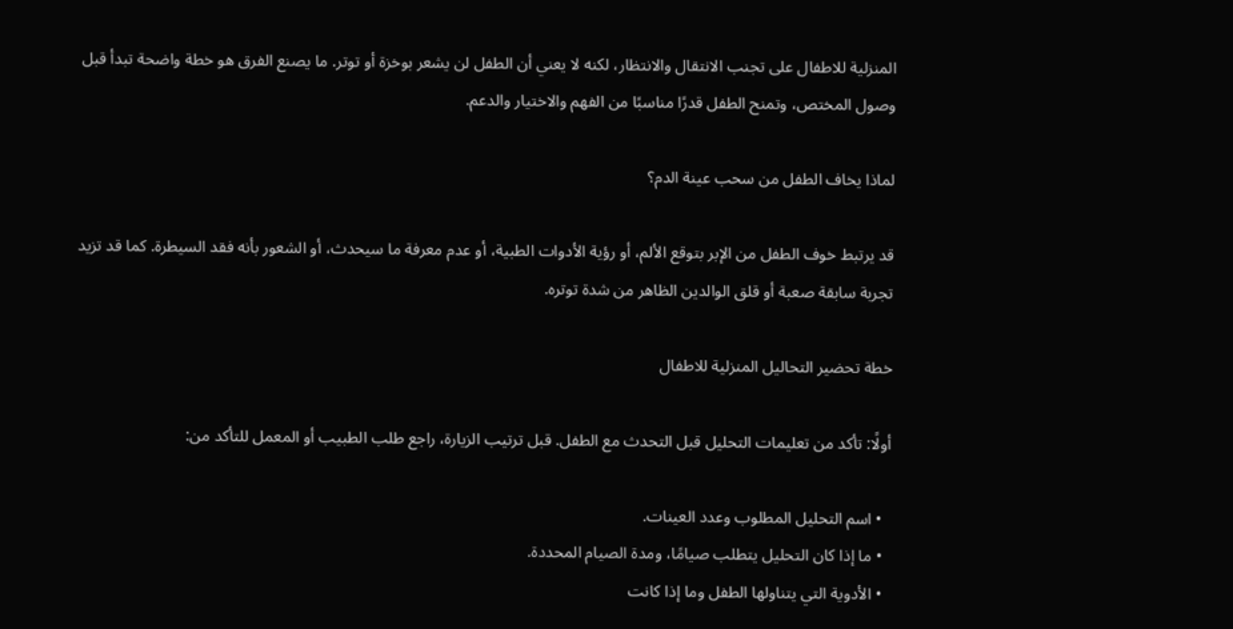المنزلية للاطفال على تجنب الانتقال والانتظار، لكنه لا يعني أن الطفل لن يشعر بوخزة أو توتر. ما يصنع الفرق هو خطة واضحة تبدأ قبل وصول المختص، وتمنح الطفل قدرًا مناسبًا من الفهم والاختيار والدعم.

لماذا يخاف الطفل من سحب عينة الدم؟

قد يرتبط خوف الطفل من الإبر بتوقع الألم، أو رؤية الأدوات الطبية، أو عدم معرفة ما سيحدث، أو الشعور بأنه فقد السيطرة. كما قد تزيد تجربة سابقة صعبة أو قلق الوالدين الظاهر من شدة توتره.

خطة تحضير التحاليل المنزلية للاطفال

أولًا: تأكد من تعليمات التحليل قبل التحدث مع الطفل. قبل ترتيب الزيارة، راجع طلب الطبيب أو المعمل للتأكد من:

  • اسم التحليل المطلوب وعدد العينات.
  • ما إذا كان التحليل يتطلب صيامًا، ومدة الصيام المحددة.
  • الأدوية التي يتناولها الطفل وما إذا كانت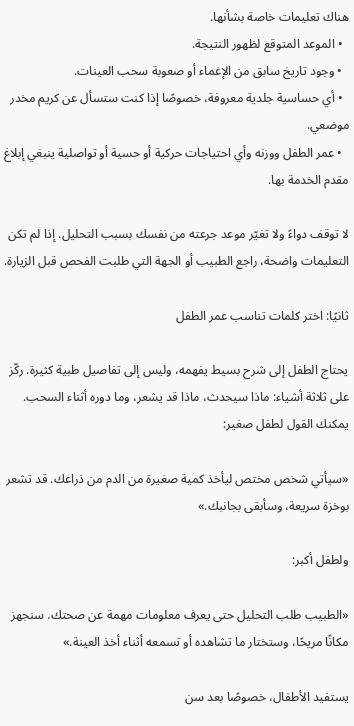هناك تعليمات خاصة بشأنها.
  • الموعد المتوقع لظهور النتيجة.
  • وجود تاريخ سابق من الإغماء أو صعوبة سحب العينات.
  • أي حساسية جلدية معروفة، خصوصًا إذا كنت ستسأل عن كريم مخدر موضعي.
  • عمر الطفل ووزنه وأي احتياجات حركية أو حسية أو تواصلية ينبغي إبلاغ مقدم الخدمة بها.

لا توقف دواءً ولا تغيّر موعد جرعته من نفسك بسبب التحليل. إذا لم تكن التعليمات واضحة، راجع الطبيب أو الجهة التي طلبت الفحص قبل الزيارة.

ثانيًا: اختر كلمات تناسب عمر الطفل

يحتاج الطفل إلى شرح بسيط يفهمه، وليس إلى تفاصيل طبية كثيرة. ركّز على ثلاثة أشياء: ماذا سيحدث، ماذا قد يشعر، وما دوره أثناء السحب. يمكنك القول لطفل صغير:

«سيأتي شخص مختص ليأخذ كمية صغيرة من الدم من ذراعك. قد تشعر بوخزة سريعة، وسأبقى بجانبك.»

ولطفل أكبر:

«الطبيب طلب التحليل حتى يعرف معلومات مهمة عن صحتك. سنجهز مكانًا مريحًا، وستختار ما تشاهده أو تسمعه أثناء أخذ العينة.»

يستفيد الأطفال، خصوصًا بعد سن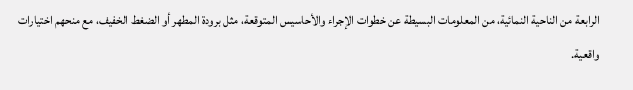الرابعة من الناحية النمائية، من المعلومات البسيطة عن خطوات الإجراء والأحاسيس المتوقعة، مثل برودة المطهر أو الضغط الخفيف، مع منحهم اختيارات واقعية.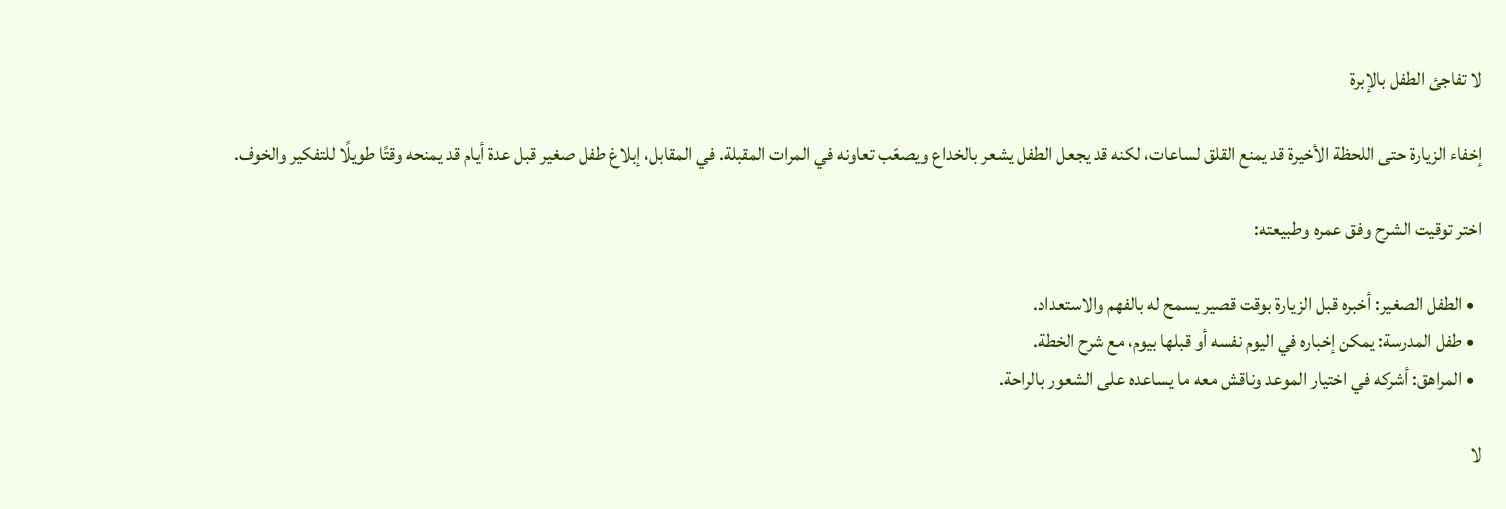لا تفاجئ الطفل بالإبرة

إخفاء الزيارة حتى اللحظة الأخيرة قد يمنع القلق لساعات، لكنه قد يجعل الطفل يشعر بالخداع ويصعّب تعاونه في المرات المقبلة. في المقابل، إبلاغ طفل صغير قبل عدة أيام قد يمنحه وقتًا طويلًا للتفكير والخوف.

اختر توقيت الشرح وفق عمره وطبيعته:

  • الطفل الصغير: أخبره قبل الزيارة بوقت قصير يسمح له بالفهم والاستعداد.
  • طفل المدرسة: يمكن إخباره في اليوم نفسه أو قبلها بيوم، مع شرح الخطة.
  • المراهق: أشركه في اختيار الموعد وناقش معه ما يساعده على الشعور بالراحة.

لا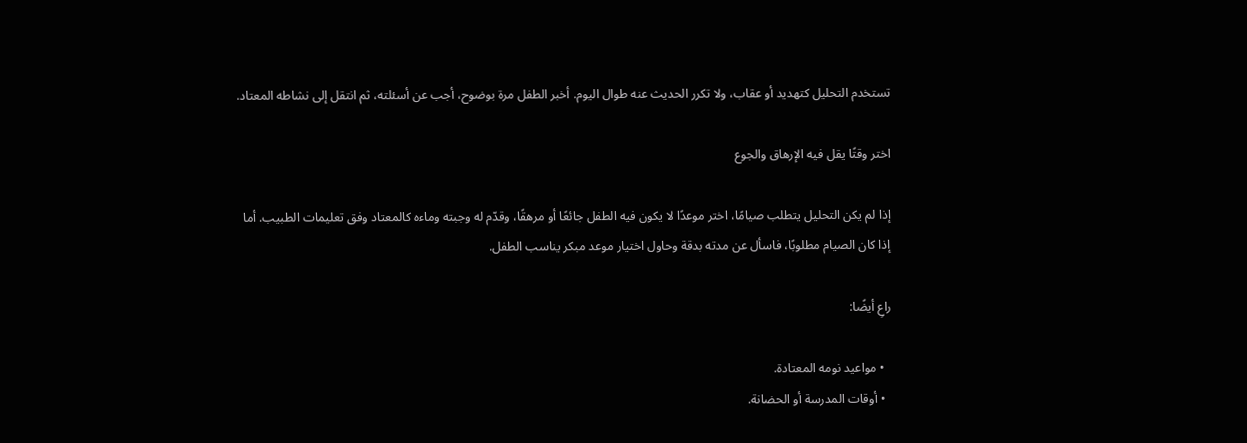تستخدم التحليل كتهديد أو عقاب، ولا تكرر الحديث عنه طوال اليوم. أخبر الطفل مرة بوضوح، أجب عن أسئلته، ثم انتقل إلى نشاطه المعتاد.

اختر وقتًا يقل فيه الإرهاق والجوع

إذا لم يكن التحليل يتطلب صيامًا، اختر موعدًا لا يكون فيه الطفل جائعًا أو مرهقًا، وقدّم له وجبته وماءه كالمعتاد وفق تعليمات الطبيب. أما إذا كان الصيام مطلوبًا، فاسأل عن مدته بدقة وحاول اختيار موعد مبكر يناسب الطفل.

راعِ أيضًا:

  • مواعيد نومه المعتادة.
  • أوقات المدرسة أو الحضانة.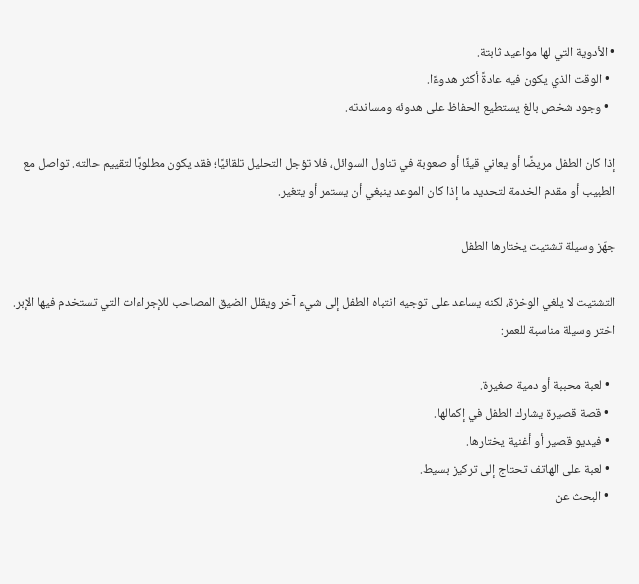• الأدوية التي لها مواعيد ثابتة.
  • الوقت الذي يكون فيه عادةً أكثر هدوءًا.
  • وجود شخص بالغ يستطيع الحفاظ على هدوئه ومساندته.

إذا كان الطفل مريضًا أو يعاني قيئًا أو صعوبة في تناول السوائل، فلا تؤجل التحليل تلقائيًا؛ فقد يكون مطلوبًا لتقييم حالته. تواصل مع الطبيب أو مقدم الخدمة لتحديد ما إذا كان الموعد ينبغي أن يستمر أو يتغير.

جهّز وسيلة تشتيت يختارها الطفل

التشتيت لا يلغي الوخزة، لكنه يساعد على توجيه انتباه الطفل إلى شيء آخر ويقلل الضيق المصاحب للإجراءات التي تستخدم فيها الإبر. اختر وسيلة مناسبة للعمر:

  • لعبة محببة أو دمية صغيرة.
  • قصة قصيرة يشارك الطفل في إكمالها.
  • فيديو قصير أو أغنية يختارها.
  • لعبة على الهاتف تحتاج إلى تركيز بسيط.
  • البحث عن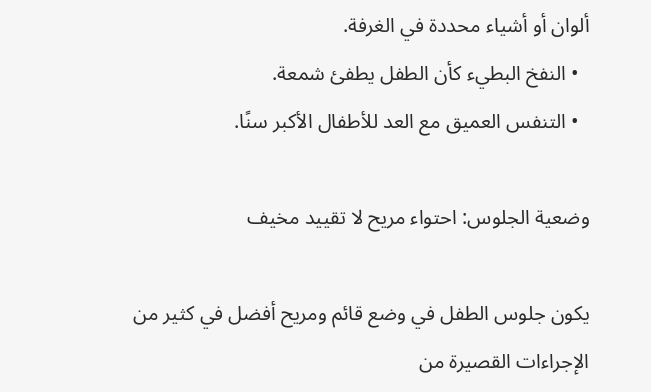ألوان أو أشياء محددة في الغرفة.
  • النفخ البطيء كأن الطفل يطفئ شمعة.
  • التنفس العميق مع العد للأطفال الأكبر سنًا.

وضعية الجلوس: احتواء مريح لا تقييد مخيف

يكون جلوس الطفل في وضع قائم ومريح أفضل في كثير من الإجراءات القصيرة من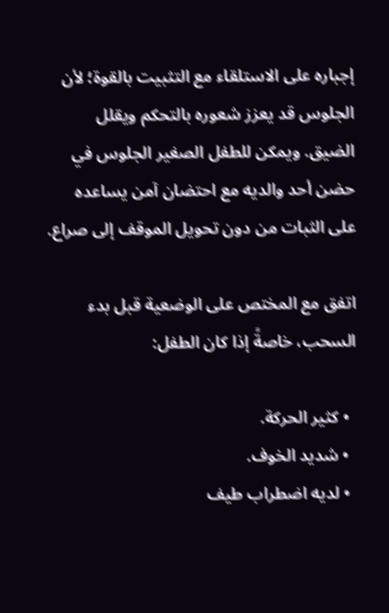إجباره على الاستلقاء مع التثبيت بالقوة؛ لأن الجلوس قد يعزز شعوره بالتحكم ويقلل الضيق. ويمكن للطفل الصغير الجلوس في حضن أحد والديه مع احتضان آمن يساعده على الثبات من دون تحويل الموقف إلى صراع.

اتفق مع المختص على الوضعية قبل بدء السحب، خاصةً إذا كان الطفل:

  • كثير الحركة.
  • شديد الخوف.
  • لديه اضطراب طيف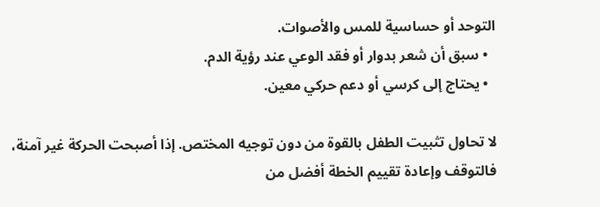التوحد أو حساسية للمس والأصوات.
  • سبق أن شعر بدوار أو فقد الوعي عند رؤية الدم.
  • يحتاج إلى كرسي أو دعم حركي معين.

لا تحاول تثبيت الطفل بالقوة من دون توجيه المختص. إذا أصبحت الحركة غير آمنة، فالتوقف وإعادة تقييم الخطة أفضل من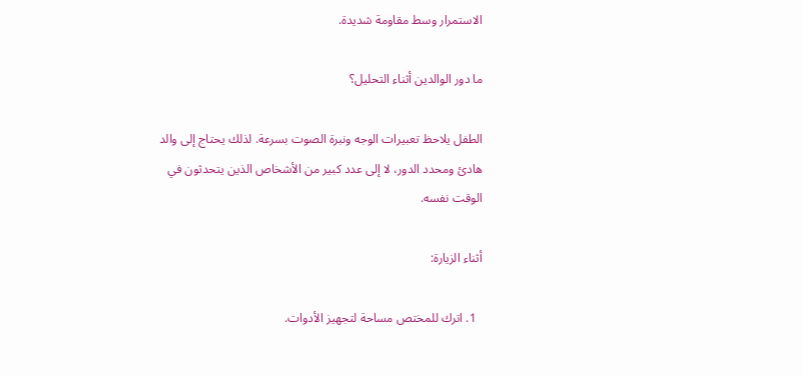الاستمرار وسط مقاومة شديدة.

ما دور الوالدين أثناء التحليل؟

الطفل يلاحظ تعبيرات الوجه ونبرة الصوت بسرعة. لذلك يحتاج إلى والد هادئ ومحدد الدور، لا إلى عدد كبير من الأشخاص الذين يتحدثون في الوقت نفسه.

أثناء الزيارة:

  1. اترك للمختص مساحة لتجهيز الأدوات.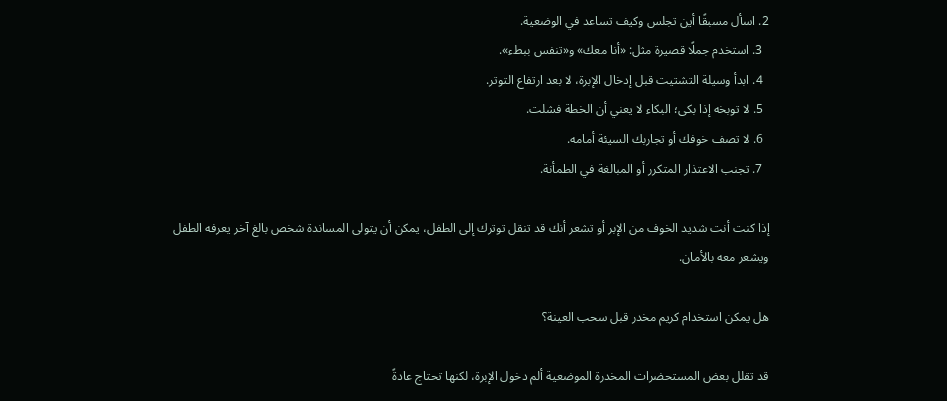2. اسأل مسبقًا أين تجلس وكيف تساعد في الوضعية.
  3. استخدم جملًا قصيرة مثل: «أنا معك» و«تنفس ببطء».
  4. ابدأ وسيلة التشتيت قبل إدخال الإبرة، لا بعد ارتفاع التوتر.
  5. لا توبخه إذا بكى؛ البكاء لا يعني أن الخطة فشلت.
  6. لا تصف خوفك أو تجاربك السيئة أمامه.
  7. تجنب الاعتذار المتكرر أو المبالغة في الطمأنة.

إذا كنت أنت شديد الخوف من الإبر أو تشعر أنك قد تنقل توترك إلى الطفل، يمكن أن يتولى المساندة شخص بالغ آخر يعرفه الطفل ويشعر معه بالأمان.

هل يمكن استخدام كريم مخدر قبل سحب العينة؟

قد تقلل بعض المستحضرات المخدرة الموضعية ألم دخول الإبرة، لكنها تحتاج عادةً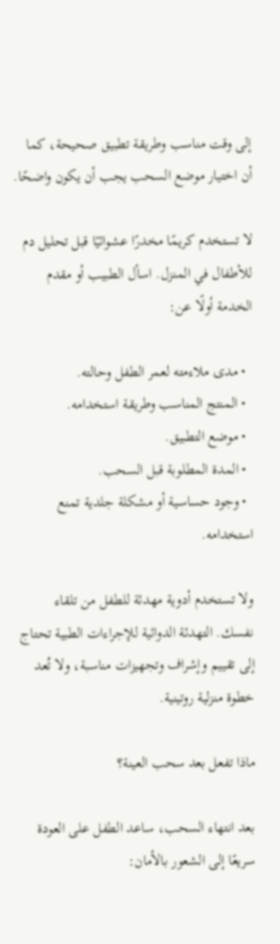إلى وقت مناسب وطريقة تطبيق صحيحة، كما أن اختيار موضع السحب يجب أن يكون واضحًا.

لا تستخدم كريمًا مخدرًا عشوائيًا قبل تحليل دم للأطفال في المنزل. اسأل الطبيب أو مقدم الخدمة أولًا عن:

  • مدى ملاءمته لعمر الطفل وحالته.
  • المنتج المناسب وطريقة استخدامه.
  • موضع التطبيق.
  • المدة المطلوبة قبل السحب.
  • وجود حساسية أو مشكلة جلدية تمنع استخدامه.

ولا تستخدم أدوية مهدئة للطفل من تلقاء نفسك. التهدئة الدوائية للإجراءات الطبية تحتاج إلى تقييم وإشراف وتجهيزات مناسبة، ولا تُعد خطوة منزلية روتينية.

ماذا تفعل بعد سحب العينة؟

بعد انتهاء السحب، ساعد الطفل على العودة سريعًا إلى الشعور بالأمان: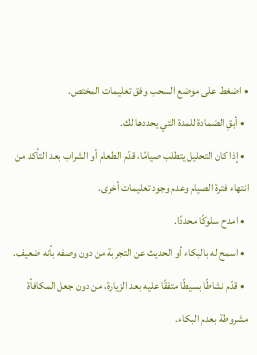• اضغط على موضع السحب وفق تعليمات المختص.
  • أبقِ الضمادة للمدة التي يحددها لك.
  • إذا كان التحليل يتطلب صيامًا، قدّم الطعام أو الشراب بعد التأكد من انتهاء فترة الصيام وعدم وجود تعليمات أخرى.
  • امدح سلوكًا محددًا.
  • اسمح له بالبكاء أو الحديث عن التجربة من دون وصفه بأنه ضعيف.
  • قدّم نشاطًا بسيطًا متفقًا عليه بعد الزيارة، من دون جعل المكافأة مشروطة بعدم البكاء.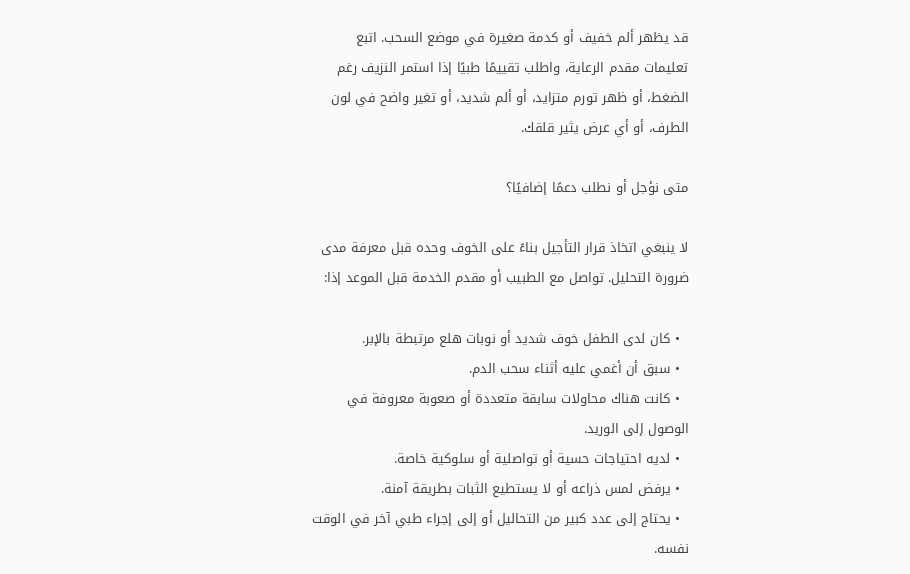قد يظهر ألم خفيف أو كدمة صغيرة في موضع السحب. اتبع تعليمات مقدم الرعاية، واطلب تقييمًا طبيًا إذا استمر النزيف رغم الضغط، أو ظهر تورم متزايد، أو ألم شديد، أو تغير واضح في لون الطرف، أو أي عرض يثير قلقك.

متى نؤجل أو نطلب دعمًا إضافيًا؟

لا ينبغي اتخاذ قرار التأجيل بناءً على الخوف وحده قبل معرفة مدى ضرورة التحليل. تواصل مع الطبيب أو مقدم الخدمة قبل الموعد إذا:

  • كان لدى الطفل خوف شديد أو نوبات هلع مرتبطة بالإبر.
  • سبق أن أغمي عليه أثناء سحب الدم.
  • كانت هناك محاولات سابقة متعددة أو صعوبة معروفة في الوصول إلى الوريد.
  • لديه احتياجات حسية أو تواصلية أو سلوكية خاصة.
  • يرفض لمس ذراعه أو لا يستطيع الثبات بطريقة آمنة.
  • يحتاج إلى عدد كبير من التحاليل أو إلى إجراء طبي آخر في الوقت نفسه.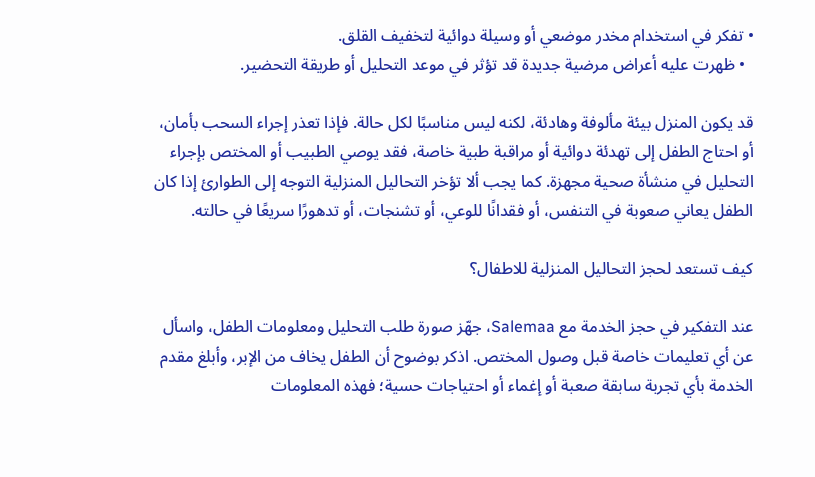• تفكر في استخدام مخدر موضعي أو وسيلة دوائية لتخفيف القلق.
  • ظهرت عليه أعراض مرضية جديدة قد تؤثر في موعد التحليل أو طريقة التحضير.

قد يكون المنزل بيئة مألوفة وهادئة، لكنه ليس مناسبًا لكل حالة. فإذا تعذر إجراء السحب بأمان، أو احتاج الطفل إلى تهدئة دوائية أو مراقبة طبية خاصة، فقد يوصي الطبيب أو المختص بإجراء التحليل في منشأة صحية مجهزة. كما يجب ألا تؤخر التحاليل المنزلية التوجه إلى الطوارئ إذا كان الطفل يعاني صعوبة في التنفس، أو فقدانًا للوعي، أو تشنجات، أو تدهورًا سريعًا في حالته.

كيف تستعد لحجز التحاليل المنزلية للاطفال؟

عند التفكير في حجز الخدمة مع Salemaa، جهّز صورة طلب التحليل ومعلومات الطفل، واسأل عن أي تعليمات خاصة قبل وصول المختص. اذكر بوضوح أن الطفل يخاف من الإبر، وأبلغ مقدم الخدمة بأي تجربة سابقة صعبة أو إغماء أو احتياجات حسية؛ فهذه المعلومات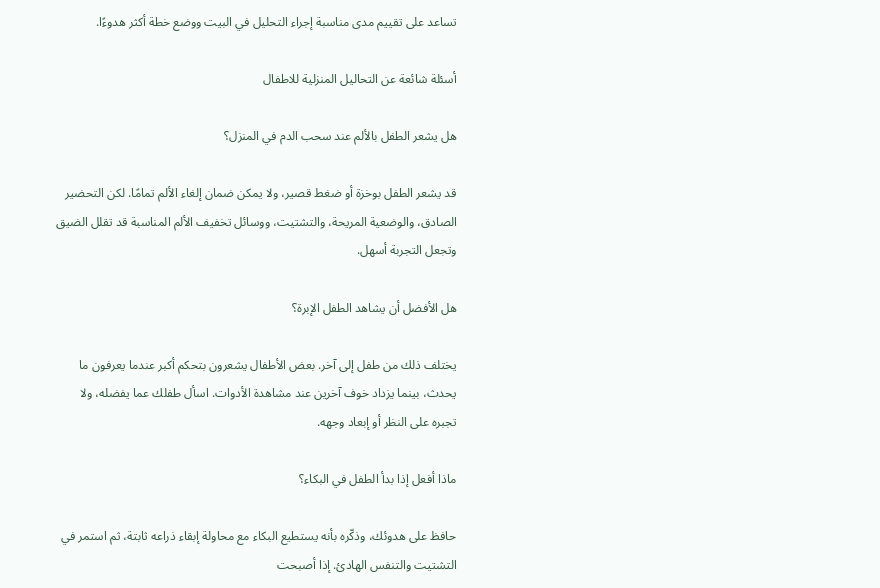تساعد على تقييم مدى مناسبة إجراء التحليل في البيت ووضع خطة أكثر هدوءًا.

أسئلة شائعة عن التحاليل المنزلية للاطفال

هل يشعر الطفل بالألم عند سحب الدم في المنزل؟

قد يشعر الطفل بوخزة أو ضغط قصير، ولا يمكن ضمان إلغاء الألم تمامًا. لكن التحضير الصادق، والوضعية المريحة، والتشتيت، ووسائل تخفيف الألم المناسبة قد تقلل الضيق وتجعل التجربة أسهل.

هل الأفضل أن يشاهد الطفل الإبرة؟

يختلف ذلك من طفل إلى آخر. بعض الأطفال يشعرون بتحكم أكبر عندما يعرفون ما يحدث، بينما يزداد خوف آخرين عند مشاهدة الأدوات. اسأل طفلك عما يفضله، ولا تجبره على النظر أو إبعاد وجهه.

ماذا أفعل إذا بدأ الطفل في البكاء؟

حافظ على هدوئك، وذكّره بأنه يستطيع البكاء مع محاولة إبقاء ذراعه ثابتة، ثم استمر في التشتيت والتنفس الهادئ. إذا أصبحت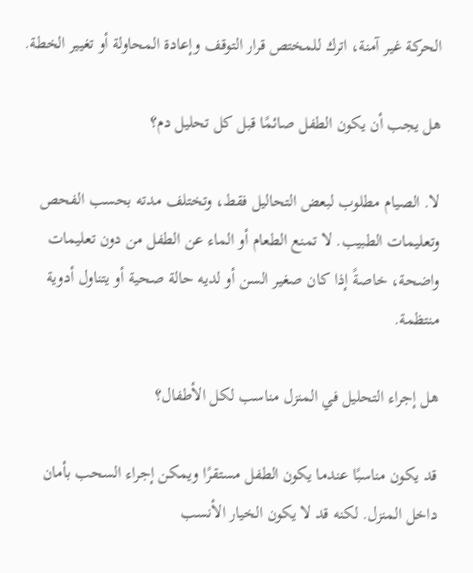الحركة غير آمنة، اترك للمختص قرار التوقف وإعادة المحاولة أو تغيير الخطة.

هل يجب أن يكون الطفل صائمًا قبل كل تحليل دم؟

لا. الصيام مطلوب لبعض التحاليل فقط، وتختلف مدته بحسب الفحص وتعليمات الطبيب. لا تمنع الطعام أو الماء عن الطفل من دون تعليمات واضحة، خاصةً إذا كان صغير السن أو لديه حالة صحية أو يتناول أدوية منتظمة.

هل إجراء التحليل في المنزل مناسب لكل الأطفال؟

قد يكون مناسبًا عندما يكون الطفل مستقرًا ويمكن إجراء السحب بأمان داخل المنزل. لكنه قد لا يكون الخيار الأنسب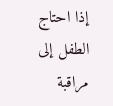إذا احتاج الطفل إلى مراقبة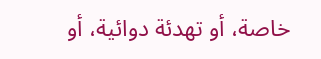خاصة، أو تهدئة دوائية، أو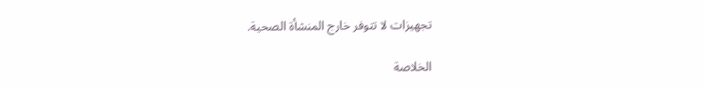تجهيزات لا تتوفر خارج المنشأة الصحية.

الخلاصة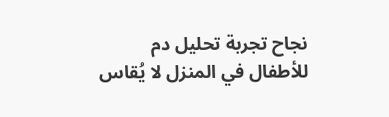نجاح تجربة تحليل دم للأطفال في المنزل لا يُقاس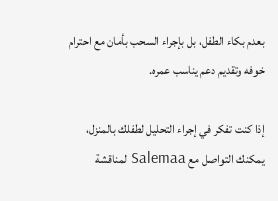بعدم بكاء الطفل، بل بإجراء السحب بأمان مع احترام خوفه وتقديم دعم يناسب عمره.

إذا كنت تفكر في إجراء التحليل لطفلك بالمنزل، يمكنك التواصل مع Salemaa لمناقشة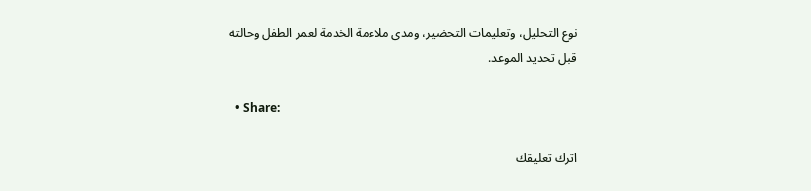نوع التحليل، وتعليمات التحضير، ومدى ملاءمة الخدمة لعمر الطفل وحالته قبل تحديد الموعد.

  • Share:

اترك تعليقك